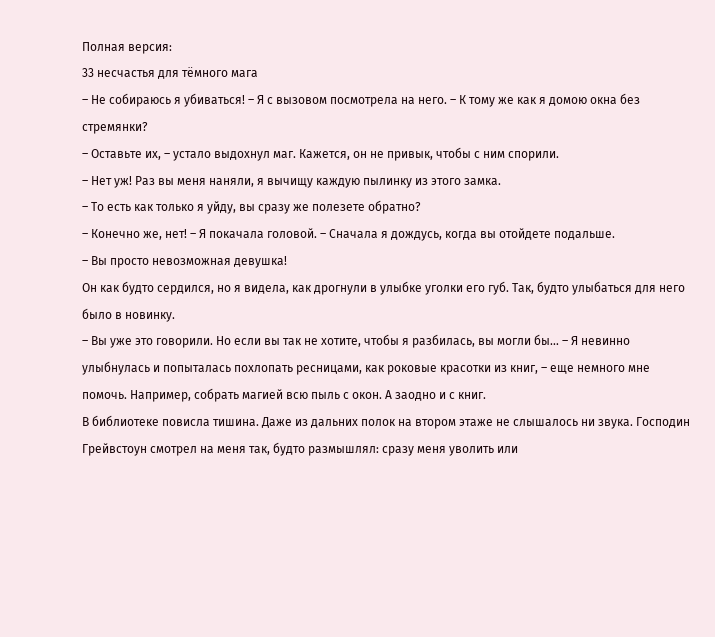Полная версия:
33 несчастья для тёмного мага
– Не собираюсь я убиваться! – Я с вызовом посмотрела на него. – К тому же как я домою окна без стремянки?
– Оставьте их, – устало выдохнул маг. Кажется, он не привык, чтобы с ним спорили.
– Нет уж! Раз вы меня наняли, я вычищу каждую пылинку из этого замка.
– То есть как только я уйду, вы сразу же полезете обратно?
– Конечно же, нет! – Я покачала головой. – Сначала я дождусь, когда вы отойдете подальше.
– Вы просто невозможная девушка!
Он как будто сердился, но я видела, как дрогнули в улыбке уголки его губ. Так, будто улыбаться для него было в новинку.
– Вы уже это говорили. Но если вы так не хотите, чтобы я разбилась, вы могли бы… – Я невинно улыбнулась и попыталась похлопать ресницами, как роковые красотки из книг, – еще немного мне помочь. Например, собрать магией всю пыль с окон. А заодно и с книг.
В библиотеке повисла тишина. Даже из дальних полок на втором этаже не слышалось ни звука. Господин Грейвстоун смотрел на меня так, будто размышлял: сразу меня уволить или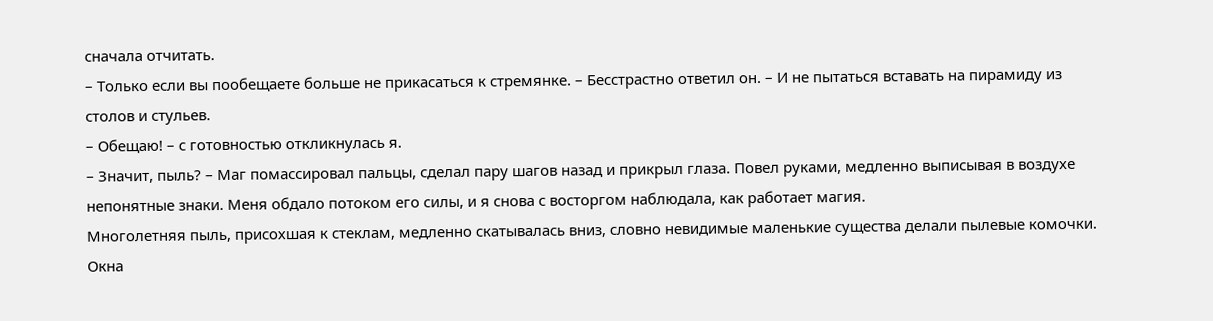сначала отчитать.
– Только если вы пообещаете больше не прикасаться к стремянке. – Бесстрастно ответил он. – И не пытаться вставать на пирамиду из столов и стульев.
– Обещаю! – с готовностью откликнулась я.
– Значит, пыль? – Маг помассировал пальцы, сделал пару шагов назад и прикрыл глаза. Повел руками, медленно выписывая в воздухе непонятные знаки. Меня обдало потоком его силы, и я снова с восторгом наблюдала, как работает магия.
Многолетняя пыль, присохшая к стеклам, медленно скатывалась вниз, словно невидимые маленькие существа делали пылевые комочки. Окна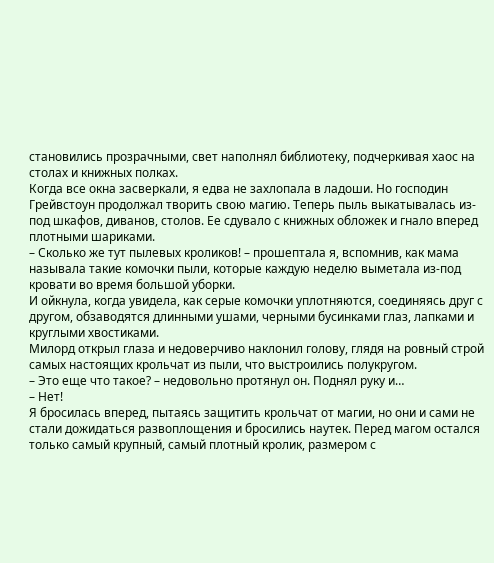становились прозрачными, свет наполнял библиотеку, подчеркивая хаос на столах и книжных полках.
Когда все окна засверкали, я едва не захлопала в ладоши. Но господин Грейвстоун продолжал творить свою магию. Теперь пыль выкатывалась из-под шкафов, диванов, столов. Ее сдувало с книжных обложек и гнало вперед плотными шариками.
– Сколько же тут пылевых кроликов! – прошептала я, вспомнив, как мама называла такие комочки пыли, которые каждую неделю выметала из-под кровати во время большой уборки.
И ойкнула, когда увидела, как серые комочки уплотняются, соединяясь друг с другом, обзаводятся длинными ушами, черными бусинками глаз, лапками и круглыми хвостиками.
Милорд открыл глаза и недоверчиво наклонил голову, глядя на ровный строй самых настоящих крольчат из пыли, что выстроились полукругом.
– Это еще что такое? – недовольно протянул он. Поднял руку и…
– Нет!
Я бросилась вперед, пытаясь защитить крольчат от магии, но они и сами не стали дожидаться развоплощения и бросились наутек. Перед магом остался только самый крупный, самый плотный кролик, размером с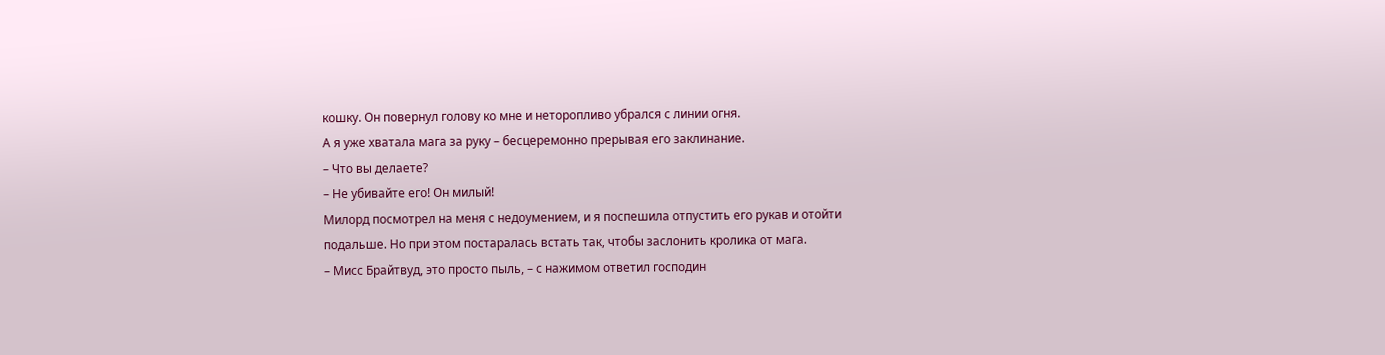кошку. Он повернул голову ко мне и неторопливо убрался с линии огня.
А я уже хватала мага за руку – бесцеремонно прерывая его заклинание.
– Что вы делаете?
– Не убивайте его! Он милый!
Милорд посмотрел на меня с недоумением, и я поспешила отпустить его рукав и отойти подальше. Но при этом постаралась встать так, чтобы заслонить кролика от мага.
– Мисс Брайтвуд, это просто пыль, – с нажимом ответил господин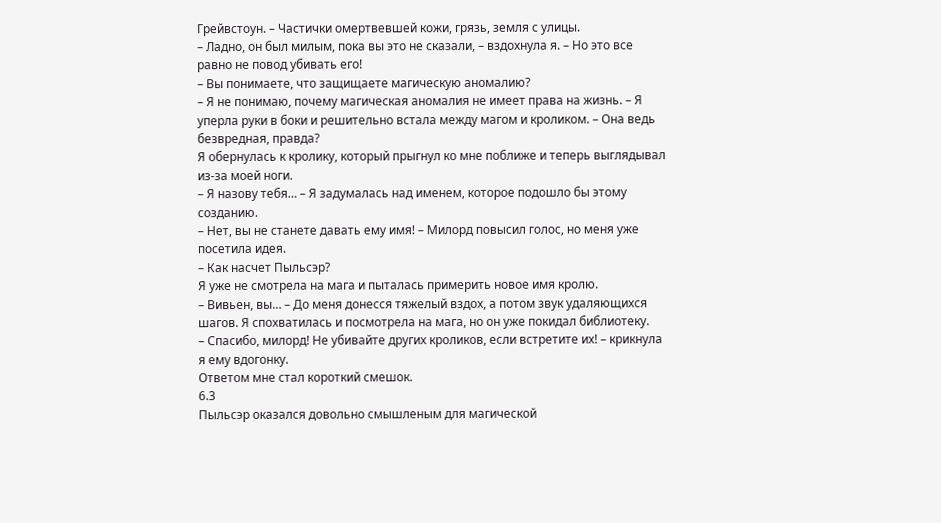Грейвстоун. – Частички омертвевшей кожи, грязь, земля с улицы.
– Ладно, он был милым, пока вы это не сказали, – вздохнула я. – Но это все равно не повод убивать его!
– Вы понимаете, что защищаете магическую аномалию?
– Я не понимаю, почему магическая аномалия не имеет права на жизнь. – Я уперла руки в боки и решительно встала между магом и кроликом. – Она ведь безвредная, правда?
Я обернулась к кролику, который прыгнул ко мне поближе и теперь выглядывал из-за моей ноги.
– Я назову тебя… – Я задумалась над именем, которое подошло бы этому созданию.
– Нет, вы не станете давать ему имя! – Милорд повысил голос, но меня уже посетила идея.
– Как насчет Пыльсэр?
Я уже не смотрела на мага и пыталась примерить новое имя кролю.
– Вивьен, вы… – До меня донесся тяжелый вздох, а потом звук удаляющихся шагов. Я спохватилась и посмотрела на мага, но он уже покидал библиотеку.
– Спасибо, милорд! Не убивайте других кроликов, если встретите их! – крикнула я ему вдогонку.
Ответом мне стал короткий смешок.
6.3
Пыльсэр оказался довольно смышленым для магической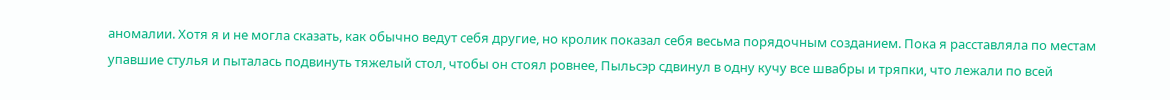аномалии. Хотя я и не могла сказать, как обычно ведут себя другие, но кролик показал себя весьма порядочным созданием. Пока я расставляла по местам упавшие стулья и пыталась подвинуть тяжелый стол, чтобы он стоял ровнее, Пыльсэр сдвинул в одну кучу все швабры и тряпки, что лежали по всей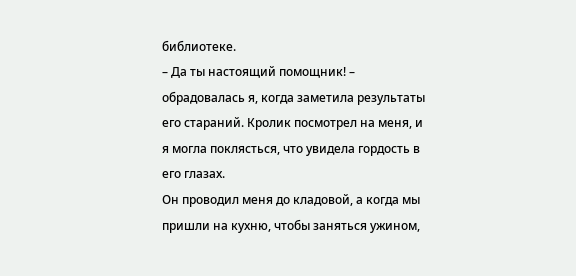библиотеке.
– Да ты настоящий помощник! – обрадовалась я, когда заметила результаты его стараний. Кролик посмотрел на меня, и я могла поклясться, что увидела гордость в его глазах.
Он проводил меня до кладовой, а когда мы пришли на кухню, чтобы заняться ужином,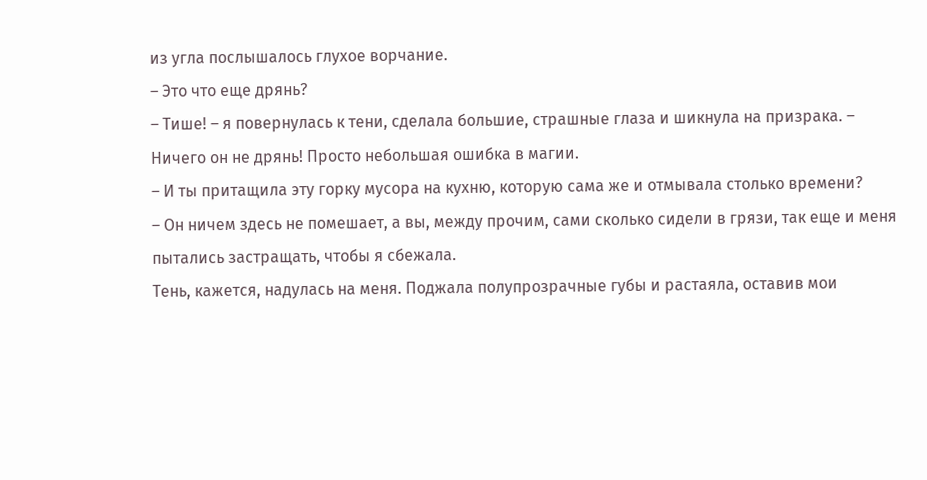из угла послышалось глухое ворчание.
– Это что еще дрянь?
– Тише! – я повернулась к тени, сделала большие, страшные глаза и шикнула на призрака. – Ничего он не дрянь! Просто небольшая ошибка в магии.
– И ты притащила эту горку мусора на кухню, которую сама же и отмывала столько времени?
– Он ничем здесь не помешает, а вы, между прочим, сами сколько сидели в грязи, так еще и меня пытались застращать, чтобы я сбежала.
Тень, кажется, надулась на меня. Поджала полупрозрачные губы и растаяла, оставив мои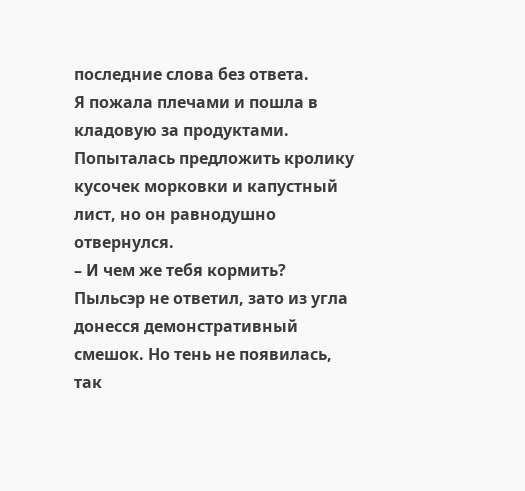последние слова без ответа.
Я пожала плечами и пошла в кладовую за продуктами. Попыталась предложить кролику кусочек морковки и капустный лист, но он равнодушно отвернулся.
– И чем же тебя кормить?
Пыльсэр не ответил, зато из угла донесся демонстративный смешок. Но тень не появилась, так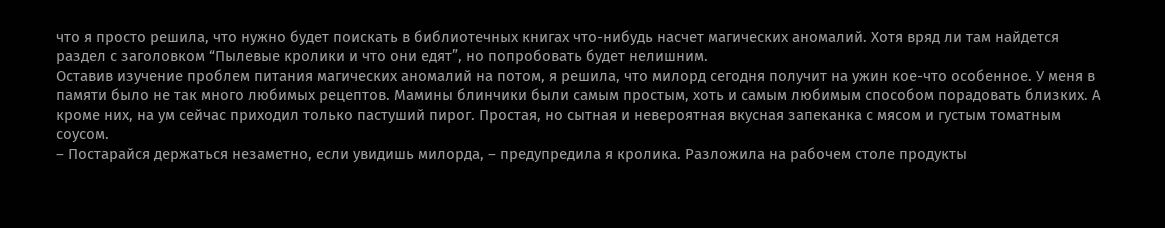что я просто решила, что нужно будет поискать в библиотечных книгах что-нибудь насчет магических аномалий. Хотя вряд ли там найдется раздел с заголовком “Пылевые кролики и что они едят”, но попробовать будет нелишним.
Оставив изучение проблем питания магических аномалий на потом, я решила, что милорд сегодня получит на ужин кое-что особенное. У меня в памяти было не так много любимых рецептов. Мамины блинчики были самым простым, хоть и самым любимым способом порадовать близких. А кроме них, на ум сейчас приходил только пастуший пирог. Простая, но сытная и невероятная вкусная запеканка с мясом и густым томатным соусом.
– Постарайся держаться незаметно, если увидишь милорда, – предупредила я кролика. Разложила на рабочем столе продукты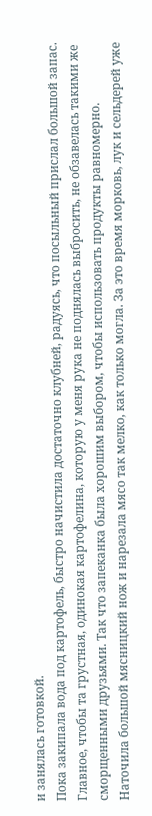и занялась готовкой.
Пока закипала вода под картофель, быстро начистила достаточно клубней, радуясь, что посыльный прислал большой запас. Главное, чтобы та грустная, одинокая картофелина, которую у меня рука не поднялась выбросить, не обзавелась такими же сморщенными друзьями. Так что запеканка была хорошим выбором, чтобы использовать продукты равномерно.
Наточила большой мясницкий нож и нарезала мясо так мелко, как только могла. За это время морковь, лук и сельдерей уже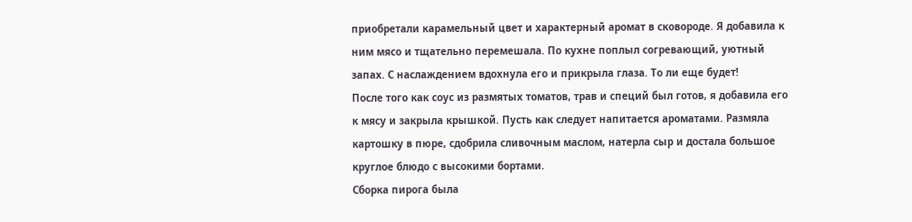приобретали карамельный цвет и характерный аромат в сковороде. Я добавила к ним мясо и тщательно перемешала. По кухне поплыл согревающий, уютный запах. С наслаждением вдохнула его и прикрыла глаза. То ли еще будет!
После того как соус из размятых томатов, трав и специй был готов, я добавила его к мясу и закрыла крышкой. Пусть как следует напитается ароматами. Размяла картошку в пюре, сдобрила сливочным маслом, натерла сыр и достала большое круглое блюдо с высокими бортами.
Сборка пирога была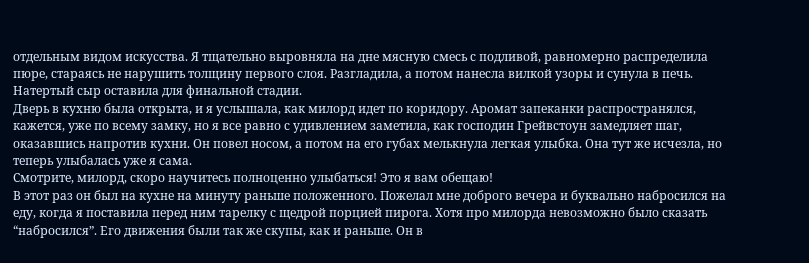отдельным видом искусства. Я тщательно выровняла на дне мясную смесь с подливой, равномерно распределила пюре, стараясь не нарушить толщину первого слоя. Разгладила, а потом нанесла вилкой узоры и сунула в печь. Натертый сыр оставила для финальной стадии.
Дверь в кухню была открыта, и я услышала, как милорд идет по коридору. Аромат запеканки распространялся, кажется, уже по всему замку, но я все равно с удивлением заметила, как господин Грейвстоун замедляет шаг, оказавшись напротив кухни. Он повел носом, а потом на его губах мелькнула легкая улыбка. Она тут же исчезла, но теперь улыбалась уже я сама.
Смотрите, милорд, скоро научитесь полноценно улыбаться! Это я вам обещаю!
В этот раз он был на кухне на минуту раньше положенного. Пожелал мне доброго вечера и буквально набросился на еду, когда я поставила перед ним тарелку с щедрой порцией пирога. Хотя про милорда невозможно было сказать “набросился”. Его движения были так же скупы, как и раньше. Он в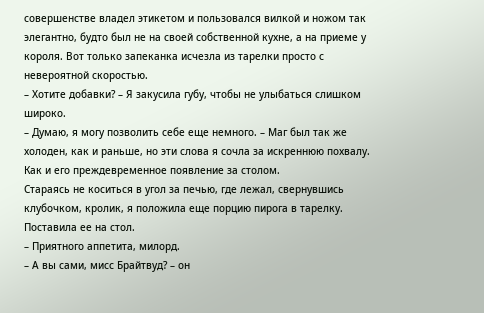совершенстве владел этикетом и пользовался вилкой и ножом так элегантно, будто был не на своей собственной кухне, а на приеме у короля. Вот только запеканка исчезла из тарелки просто с невероятной скоростью.
– Хотите добавки? – Я закусила губу, чтобы не улыбаться слишком широко.
– Думаю, я могу позволить себе еще немного. – Маг был так же холоден, как и раньше, но эти слова я сочла за искреннюю похвалу. Как и его преждевременное появление за столом.
Стараясь не коситься в угол за печью, где лежал, свернувшись клубочком, кролик, я положила еще порцию пирога в тарелку. Поставила ее на стол.
– Приятного аппетита, милорд.
– А вы сами, мисс Брайтвуд? – он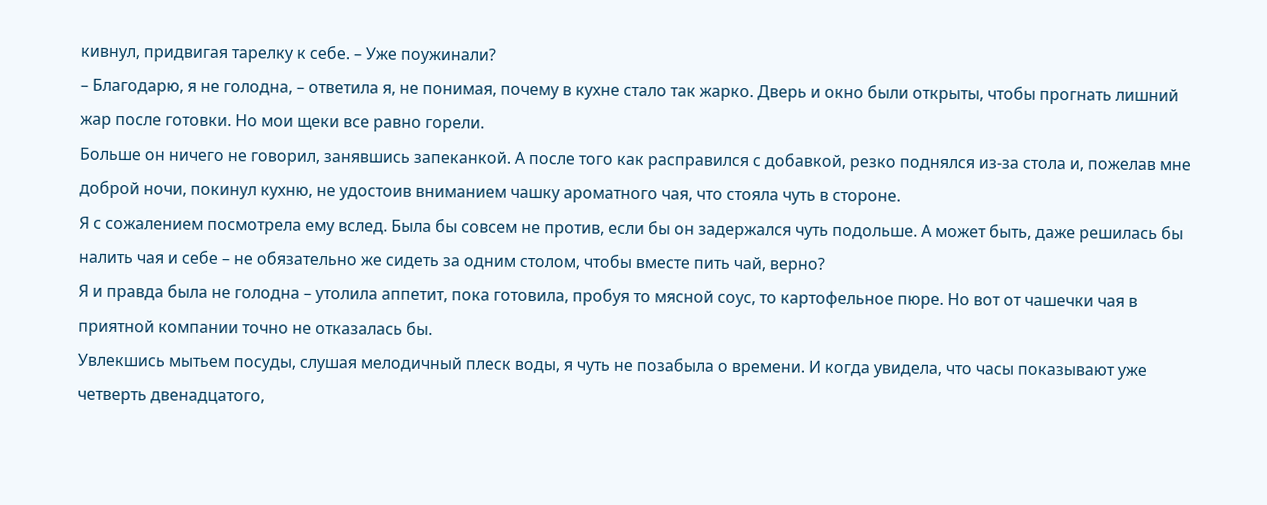кивнул, придвигая тарелку к себе. – Уже поужинали?
– Благодарю, я не голодна, – ответила я, не понимая, почему в кухне стало так жарко. Дверь и окно были открыты, чтобы прогнать лишний жар после готовки. Но мои щеки все равно горели.
Больше он ничего не говорил, занявшись запеканкой. А после того как расправился с добавкой, резко поднялся из-за стола и, пожелав мне доброй ночи, покинул кухню, не удостоив вниманием чашку ароматного чая, что стояла чуть в стороне.
Я с сожалением посмотрела ему вслед. Была бы совсем не против, если бы он задержался чуть подольше. А может быть, даже решилась бы налить чая и себе – не обязательно же сидеть за одним столом, чтобы вместе пить чай, верно?
Я и правда была не голодна – утолила аппетит, пока готовила, пробуя то мясной соус, то картофельное пюре. Но вот от чашечки чая в приятной компании точно не отказалась бы.
Увлекшись мытьем посуды, слушая мелодичный плеск воды, я чуть не позабыла о времени. И когда увидела, что часы показывают уже четверть двенадцатого,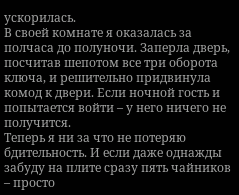ускорилась.
В своей комнате я оказалась за полчаса до полуночи. Заперла дверь, посчитав шепотом все три оборота ключа, и решительно придвинула комод к двери. Если ночной гость и попытается войти – у него ничего не получится.
Теперь я ни за что не потеряю бдительность. И если даже однажды забуду на плите сразу пять чайников – просто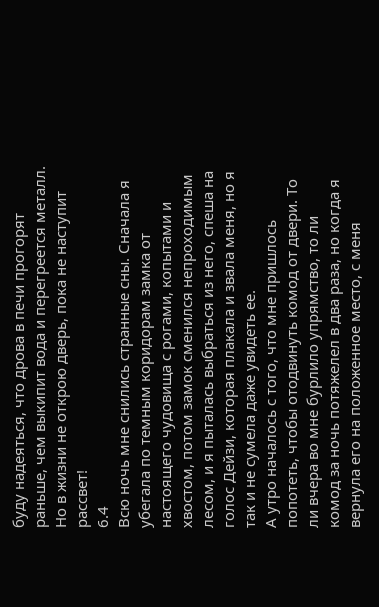буду надеяться, что дрова в печи прогорят раньше, чем выкипит вода и перегреется металл. Но в жизни не открою дверь, пока не наступит рассвет!
6.4
Всю ночь мне снились странные сны. Сначала я убегала по темным коридорам замка от настоящего чудовища с рогами, копытами и хвостом, потом замок сменился непроходимым лесом, и я пыталась выбраться из него, спеша на голос Дейзи, которая плакала и звала меня, но я так и не сумела даже увидеть ее.
А утро началось с того, что мне пришлось попотеть, чтобы отодвинуть комод от двери. То ли вчера во мне бурлило упрямство, то ли комод за ночь потяжелел в два раза, но когда я вернула его на положенное место, с меня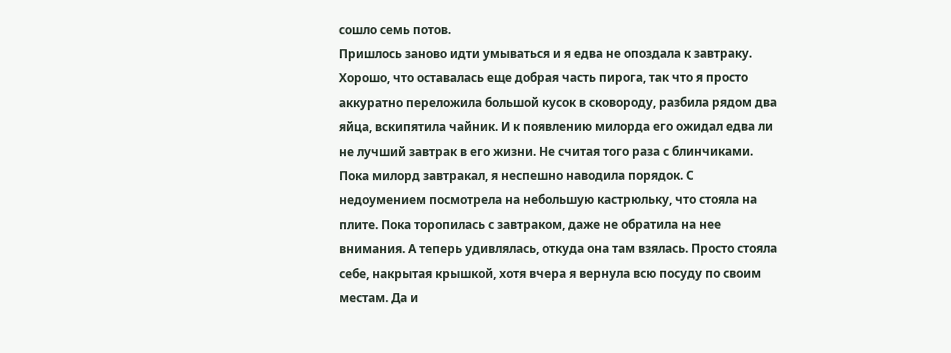сошло семь потов.
Пришлось заново идти умываться и я едва не опоздала к завтраку.
Хорошо, что оставалась еще добрая часть пирога, так что я просто аккуратно переложила большой кусок в сковороду, разбила рядом два яйца, вскипятила чайник. И к появлению милорда его ожидал едва ли не лучший завтрак в его жизни. Не считая того раза с блинчиками.
Пока милорд завтракал, я неспешно наводила порядок. С недоумением посмотрела на небольшую кастрюльку, что стояла на плите. Пока торопилась с завтраком, даже не обратила на нее внимания. А теперь удивлялась, откуда она там взялась. Просто стояла себе, накрытая крышкой, хотя вчера я вернула всю посуду по своим местам. Да и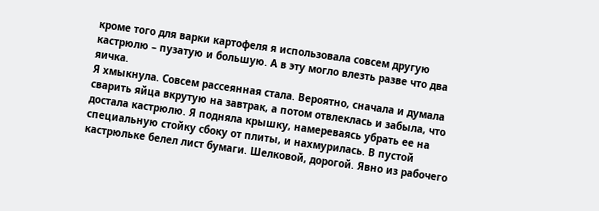кроме того для варки картофеля я использовала совсем другую кастрюлю – пузатую и большую. А в эту могло влезть разве что два яичка.
Я хмыкнула. Совсем рассеянная стала. Вероятно, сначала и думала сварить яйца вкрутую на завтрак, а потом отвлеклась и забыла, что достала кастрюлю. Я подняла крышку, намереваясь убрать ее на специальную стойку сбоку от плиты, и нахмурилась. В пустой кастрюльке белел лист бумаги. Шелковой, дорогой. Явно из рабочего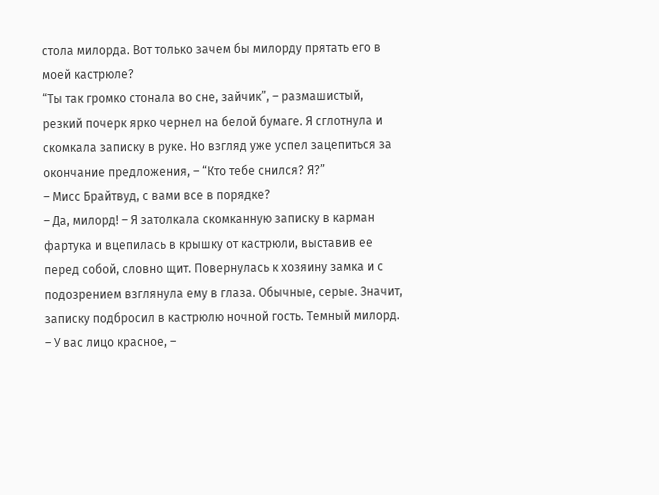стола милорда. Вот только зачем бы милорду прятать его в моей кастрюле?
“Ты так громко стонала во сне, зайчик”, – размашистый, резкий почерк ярко чернел на белой бумаге. Я сглотнула и скомкала записку в руке. Но взгляд уже успел зацепиться за окончание предложения, – “Кто тебе снился? Я?”
– Мисс Брайтвуд, с вами все в порядке?
– Да, милорд! – Я затолкала скомканную записку в карман фартука и вцепилась в крышку от кастрюли, выставив ее перед собой, словно щит. Повернулась к хозяину замка и с подозрением взглянула ему в глаза. Обычные, серые. Значит, записку подбросил в кастрюлю ночной гость. Темный милорд.
– У вас лицо красное, –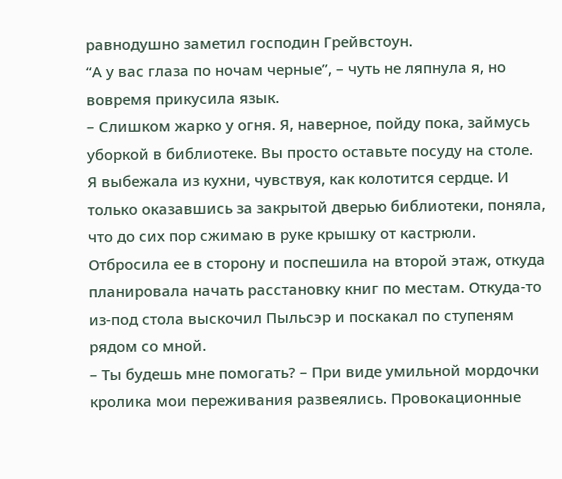равнодушно заметил господин Грейвстоун.
“А у вас глаза по ночам черные”, – чуть не ляпнула я, но вовремя прикусила язык.
– Слишком жарко у огня. Я, наверное, пойду пока, займусь уборкой в библиотеке. Вы просто оставьте посуду на столе.
Я выбежала из кухни, чувствуя, как колотится сердце. И только оказавшись за закрытой дверью библиотеки, поняла, что до сих пор сжимаю в руке крышку от кастрюли.
Отбросила ее в сторону и поспешила на второй этаж, откуда планировала начать расстановку книг по местам. Откуда-то из-под стола выскочил Пыльсэр и поскакал по ступеням рядом со мной.
– Ты будешь мне помогать? – При виде умильной мордочки кролика мои переживания развеялись. Провокационные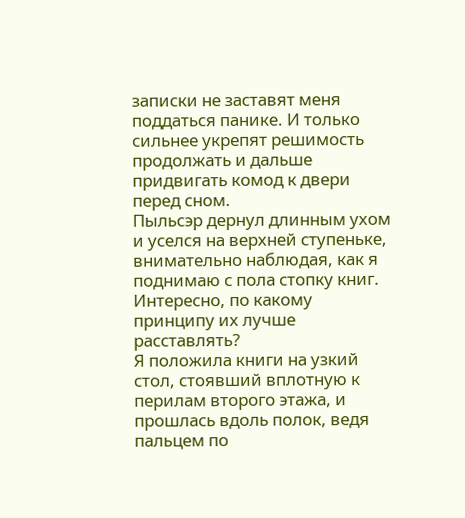записки не заставят меня поддаться панике. И только сильнее укрепят решимость продолжать и дальше придвигать комод к двери перед сном.
Пыльсэр дернул длинным ухом и уселся на верхней ступеньке, внимательно наблюдая, как я поднимаю с пола стопку книг.
Интересно, по какому принципу их лучше расставлять?
Я положила книги на узкий стол, стоявший вплотную к перилам второго этажа, и прошлась вдоль полок, ведя пальцем по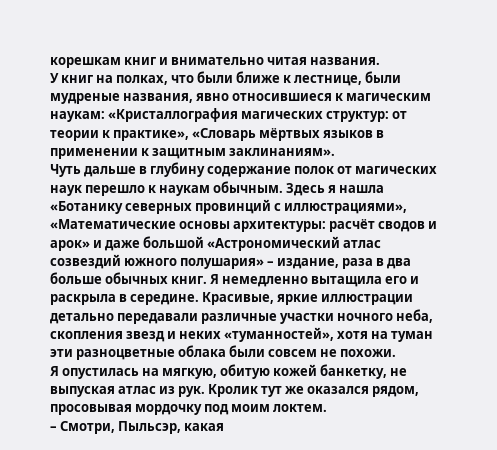корешкам книг и внимательно читая названия.
У книг на полках, что были ближе к лестнице, были мудреные названия, явно относившиеся к магическим наукам: «Кристаллография магических структур: от теории к практике», «Словарь мёртвых языков в применении к защитным заклинаниям».
Чуть дальше в глубину содержание полок от магических наук перешло к наукам обычным. Здесь я нашла «Ботанику северных провинций с иллюстрациями», «Математические основы архитектуры: расчёт сводов и арок» и даже большой «Астрономический атлас созвездий южного полушария» – издание, раза в два больше обычных книг. Я немедленно вытащила его и раскрыла в середине. Красивые, яркие иллюстрации детально передавали различные участки ночного неба, скопления звезд и неких «туманностей», хотя на туман эти разноцветные облака были совсем не похожи.
Я опустилась на мягкую, обитую кожей банкетку, не выпуская атлас из рук. Кролик тут же оказался рядом, просовывая мордочку под моим локтем.
– Смотри, Пыльсэр, какая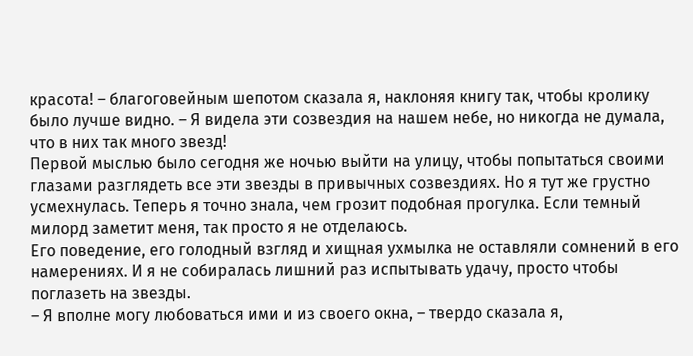красота! – благоговейным шепотом сказала я, наклоняя книгу так, чтобы кролику было лучше видно. – Я видела эти созвездия на нашем небе, но никогда не думала, что в них так много звезд!
Первой мыслью было сегодня же ночью выйти на улицу, чтобы попытаться своими глазами разглядеть все эти звезды в привычных созвездиях. Но я тут же грустно усмехнулась. Теперь я точно знала, чем грозит подобная прогулка. Если темный милорд заметит меня, так просто я не отделаюсь.
Его поведение, его голодный взгляд и хищная ухмылка не оставляли сомнений в его намерениях. И я не собиралась лишний раз испытывать удачу, просто чтобы поглазеть на звезды.
– Я вполне могу любоваться ими и из своего окна, – твердо сказала я,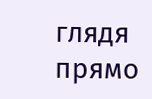глядя прямо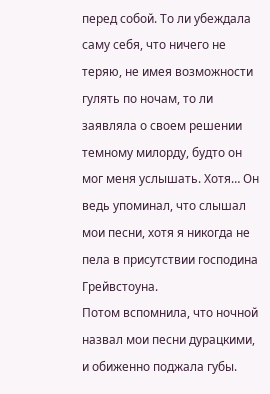перед собой. То ли убеждала саму себя, что ничего не теряю, не имея возможности гулять по ночам, то ли заявляла о своем решении темному милорду, будто он мог меня услышать. Хотя… Он ведь упоминал, что слышал мои песни, хотя я никогда не пела в присутствии господина Грейвстоуна.
Потом вспомнила, что ночной назвал мои песни дурацкими, и обиженно поджала губы.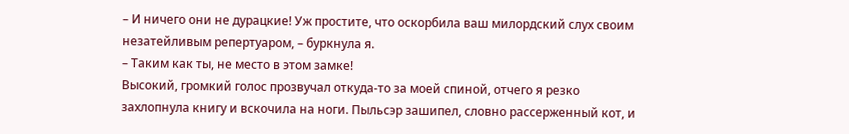– И ничего они не дурацкие! Уж простите, что оскорбила ваш милордский слух своим незатейливым репертуаром, – буркнула я.
– Таким как ты, не место в этом замке!
Высокий, громкий голос прозвучал откуда-то за моей спиной, отчего я резко захлопнула книгу и вскочила на ноги. Пыльсэр зашипел, словно рассерженный кот, и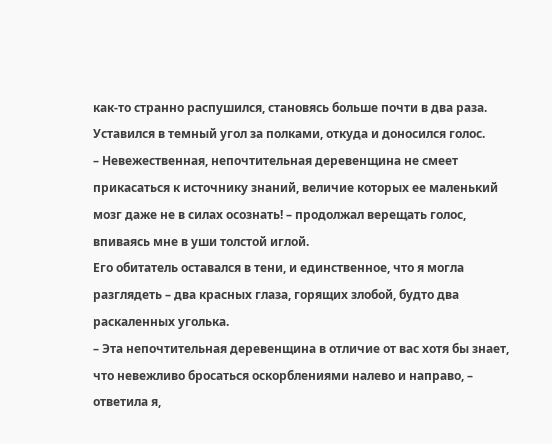как-то странно распушился, становясь больше почти в два раза. Уставился в темный угол за полками, откуда и доносился голос.
– Невежественная, непочтительная деревенщина не смеет прикасаться к источнику знаний, величие которых ее маленький мозг даже не в силах осознать! – продолжал верещать голос, впиваясь мне в уши толстой иглой.
Его обитатель оставался в тени, и единственное, что я могла разглядеть – два красных глаза, горящих злобой, будто два раскаленных уголька.
– Эта непочтительная деревенщина в отличие от вас хотя бы знает, что невежливо бросаться оскорблениями налево и направо, – ответила я,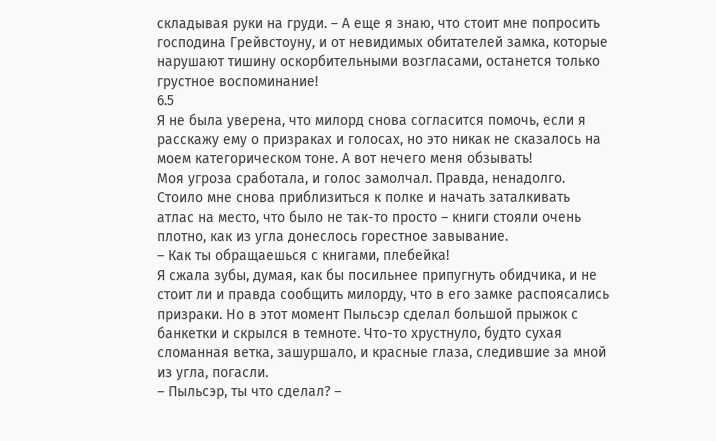складывая руки на груди. – А еще я знаю, что стоит мне попросить господина Грейвстоуну, и от невидимых обитателей замка, которые нарушают тишину оскорбительными возгласами, останется только грустное воспоминание!
6.5
Я не была уверена, что милорд снова согласится помочь, если я расскажу ему о призраках и голосах, но это никак не сказалось на моем категорическом тоне. А вот нечего меня обзывать!
Моя угроза сработала, и голос замолчал. Правда, ненадолго. Стоило мне снова приблизиться к полке и начать заталкивать атлас на место, что было не так-то просто – книги стояли очень плотно, как из угла донеслось горестное завывание.
– Как ты обращаешься с книгами, плебейка!
Я сжала зубы, думая, как бы посильнее припугнуть обидчика, и не стоит ли и правда сообщить милорду, что в его замке распоясались призраки. Но в этот момент Пыльсэр сделал большой прыжок с банкетки и скрылся в темноте. Что-то хрустнуло, будто сухая сломанная ветка, зашуршало, и красные глаза, следившие за мной из угла, погасли.
– Пыльсэр, ты что сделал? –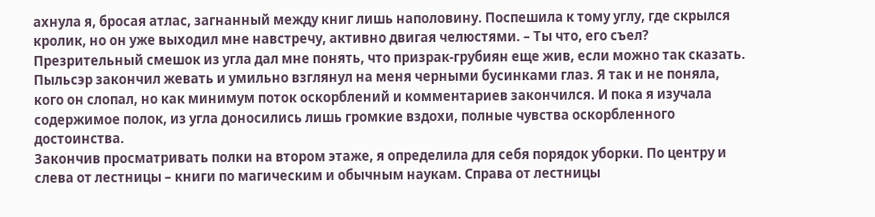ахнула я, бросая атлас, загнанный между книг лишь наполовину. Поспешила к тому углу, где скрылся кролик, но он уже выходил мне навстречу, активно двигая челюстями. – Ты что, его съел?
Презрительный смешок из угла дал мне понять, что призрак-грубиян еще жив, если можно так сказать. Пыльсэр закончил жевать и умильно взглянул на меня черными бусинками глаз. Я так и не поняла, кого он слопал, но как минимум поток оскорблений и комментариев закончился. И пока я изучала содержимое полок, из угла доносились лишь громкие вздохи, полные чувства оскорбленного достоинства.
Закончив просматривать полки на втором этаже, я определила для себя порядок уборки. По центру и слева от лестницы – книги по магическим и обычным наукам. Справа от лестницы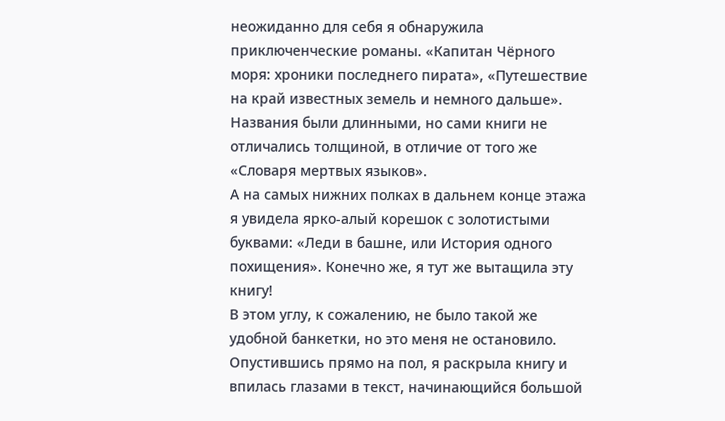неожиданно для себя я обнаружила приключенческие романы. «Капитан Чёрного моря: хроники последнего пирата», «Путешествие на край известных земель и немного дальше». Названия были длинными, но сами книги не отличались толщиной, в отличие от того же «Словаря мертвых языков».
А на самых нижних полках в дальнем конце этажа я увидела ярко-алый корешок с золотистыми буквами: «Леди в башне, или История одного похищения». Конечно же, я тут же вытащила эту книгу!
В этом углу, к сожалению, не было такой же удобной банкетки, но это меня не остановило. Опустившись прямо на пол, я раскрыла книгу и впилась глазами в текст, начинающийся большой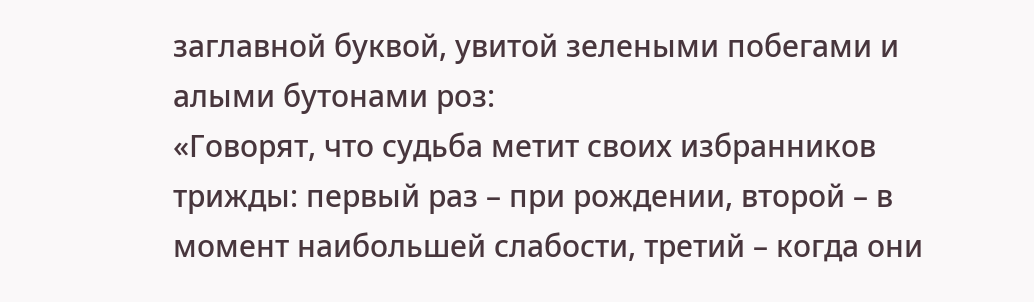заглавной буквой, увитой зелеными побегами и алыми бутонами роз:
«Говорят, что судьба метит своих избранников трижды: первый раз – при рождении, второй – в момент наибольшей слабости, третий – когда они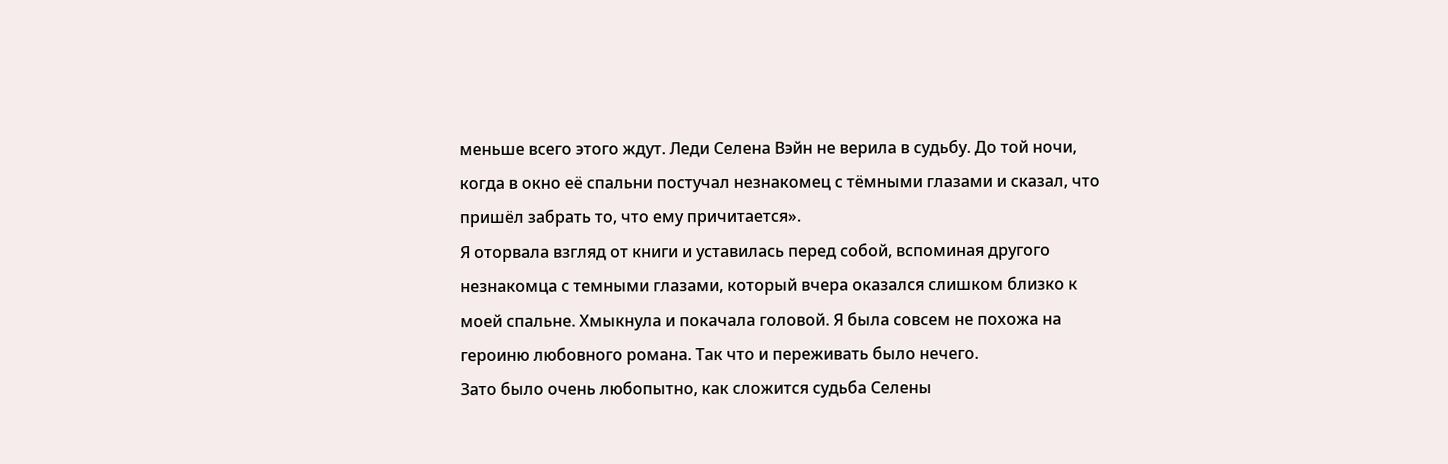меньше всего этого ждут. Леди Селена Вэйн не верила в судьбу. До той ночи, когда в окно её спальни постучал незнакомец с тёмными глазами и сказал, что пришёл забрать то, что ему причитается».
Я оторвала взгляд от книги и уставилась перед собой, вспоминая другого незнакомца с темными глазами, который вчера оказался слишком близко к моей спальне. Хмыкнула и покачала головой. Я была совсем не похожа на героиню любовного романа. Так что и переживать было нечего.
Зато было очень любопытно, как сложится судьба Селены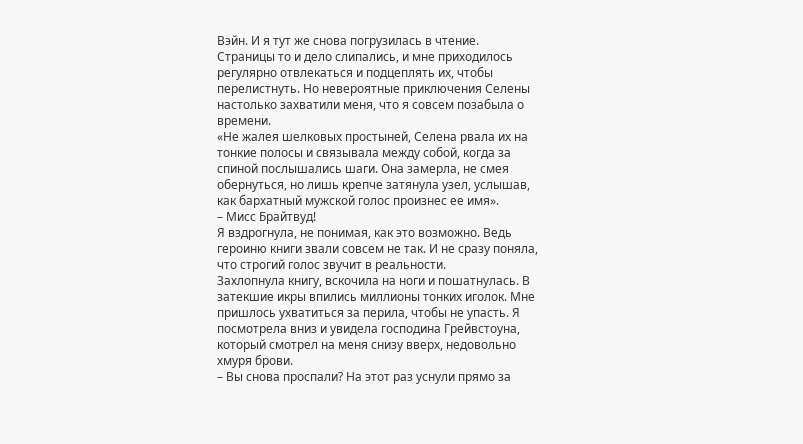Вэйн. И я тут же снова погрузилась в чтение.
Страницы то и дело слипались, и мне приходилось регулярно отвлекаться и подцеплять их, чтобы перелистнуть. Но невероятные приключения Селены настолько захватили меня, что я совсем позабыла о времени.
«Не жалея шелковых простыней, Селена рвала их на тонкие полосы и связывала между собой, когда за спиной послышались шаги. Она замерла, не смея обернуться, но лишь крепче затянула узел, услышав, как бархатный мужской голос произнес ее имя».
– Мисс Брайтвуд!
Я вздрогнула, не понимая, как это возможно. Ведь героиню книги звали совсем не так. И не сразу поняла, что строгий голос звучит в реальности.
Захлопнула книгу, вскочила на ноги и пошатнулась. В затекшие икры впились миллионы тонких иголок. Мне пришлось ухватиться за перила, чтобы не упасть. Я посмотрела вниз и увидела господина Грейвстоуна, который смотрел на меня снизу вверх, недовольно хмуря брови.
– Вы снова проспали? На этот раз уснули прямо за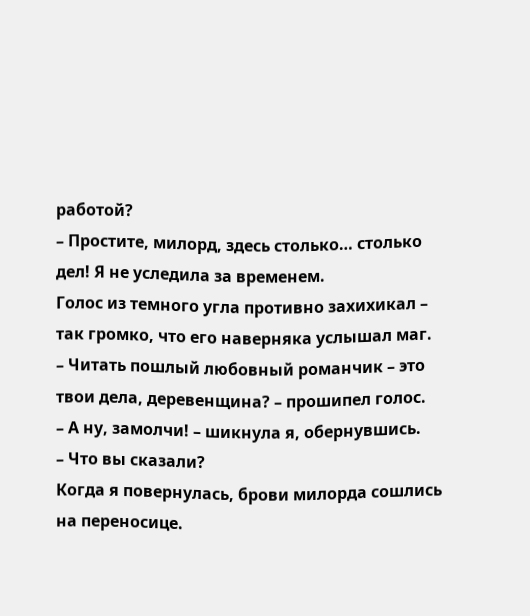работой?
– Простите, милорд, здесь столько… столько дел! Я не уследила за временем.
Голос из темного угла противно захихикал – так громко, что его наверняка услышал маг.
– Читать пошлый любовный романчик – это твои дела, деревенщина? – прошипел голос.
– А ну, замолчи! – шикнула я, обернувшись.
– Что вы сказали?
Когда я повернулась, брови милорда сошлись на переносице.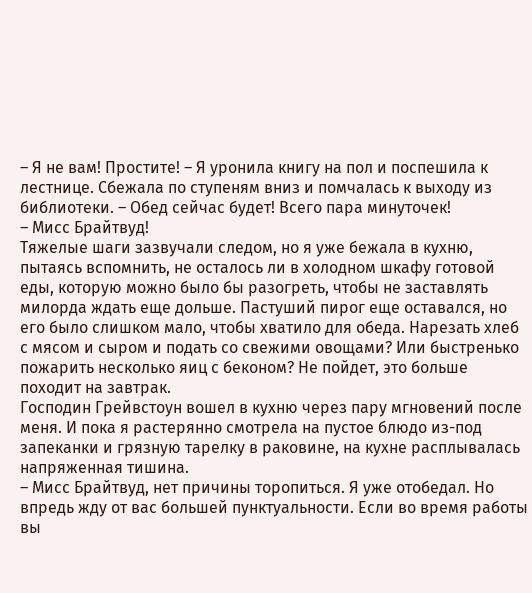– Я не вам! Простите! – Я уронила книгу на пол и поспешила к лестнице. Сбежала по ступеням вниз и помчалась к выходу из библиотеки. – Обед сейчас будет! Всего пара минуточек!
– Мисс Брайтвуд!
Тяжелые шаги зазвучали следом, но я уже бежала в кухню, пытаясь вспомнить, не осталось ли в холодном шкафу готовой еды, которую можно было бы разогреть, чтобы не заставлять милорда ждать еще дольше. Пастуший пирог еще оставался, но его было слишком мало, чтобы хватило для обеда. Нарезать хлеб с мясом и сыром и подать со свежими овощами? Или быстренько пожарить несколько яиц с беконом? Не пойдет, это больше походит на завтрак.
Господин Грейвстоун вошел в кухню через пару мгновений после меня. И пока я растерянно смотрела на пустое блюдо из-под запеканки и грязную тарелку в раковине, на кухне расплывалась напряженная тишина.
– Мисс Брайтвуд, нет причины торопиться. Я уже отобедал. Но впредь жду от вас большей пунктуальности. Если во время работы вы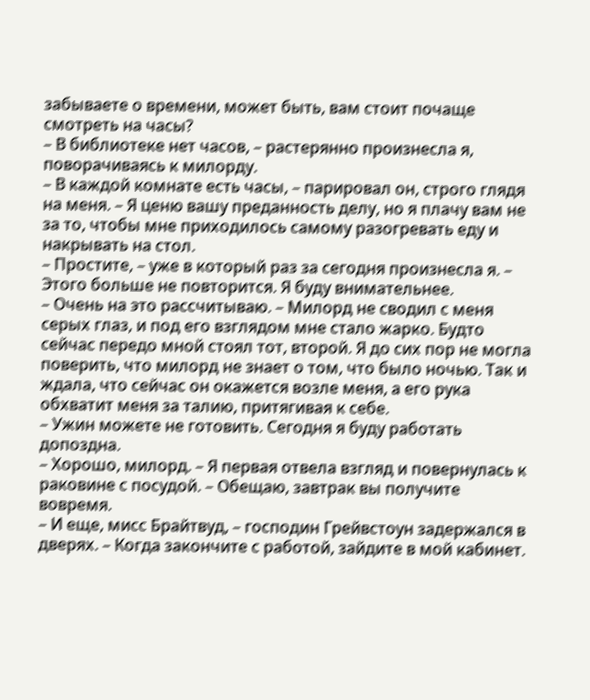забываете о времени, может быть, вам стоит почаще смотреть на часы?
– В библиотеке нет часов, – растерянно произнесла я, поворачиваясь к милорду.
– В каждой комнате есть часы, – парировал он, строго глядя на меня. – Я ценю вашу преданность делу, но я плачу вам не за то, чтобы мне приходилось самому разогревать еду и накрывать на стол.
– Простите, – уже в который раз за сегодня произнесла я. – Этого больше не повторится. Я буду внимательнее.
– Очень на это рассчитываю. – Милорд не сводил с меня серых глаз, и под его взглядом мне стало жарко. Будто сейчас передо мной стоял тот, второй. Я до сих пор не могла поверить, что милорд не знает о том, что было ночью. Так и ждала, что сейчас он окажется возле меня, а его рука обхватит меня за талию, притягивая к себе.
– Ужин можете не готовить. Сегодня я буду работать допоздна.
– Хорошо, милорд. – Я первая отвела взгляд и повернулась к раковине с посудой. – Обещаю, завтрак вы получите вовремя.
– И еще, мисс Брайтвуд, – господин Грейвстоун задержался в дверях. – Когда закончите с работой, зайдите в мой кабинет.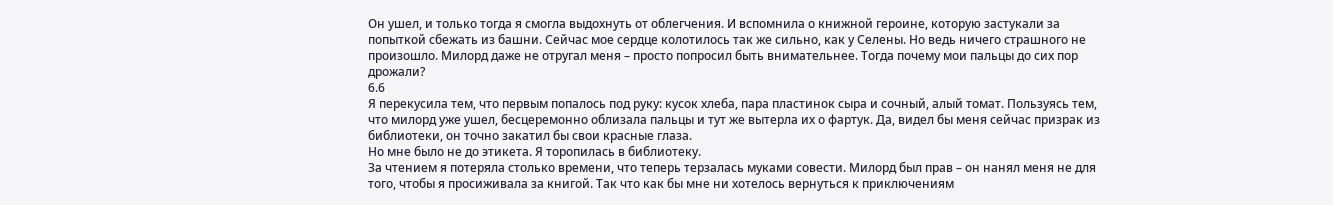Он ушел, и только тогда я смогла выдохнуть от облегчения. И вспомнила о книжной героине, которую застукали за попыткой сбежать из башни. Сейчас мое сердце колотилось так же сильно, как у Селены. Но ведь ничего страшного не произошло. Милорд даже не отругал меня – просто попросил быть внимательнее. Тогда почему мои пальцы до сих пор дрожали?
6.6
Я перекусила тем, что первым попалось под руку: кусок хлеба, пара пластинок сыра и сочный, алый томат. Пользуясь тем, что милорд уже ушел, бесцеремонно облизала пальцы и тут же вытерла их о фартук. Да, видел бы меня сейчас призрак из библиотеки, он точно закатил бы свои красные глаза.
Но мне было не до этикета. Я торопилась в библиотеку.
За чтением я потеряла столько времени, что теперь терзалась муками совести. Милорд был прав – он нанял меня не для того, чтобы я просиживала за книгой. Так что как бы мне ни хотелось вернуться к приключениям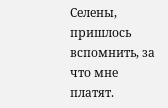Селены, пришлось вспомнить, за что мне платят.